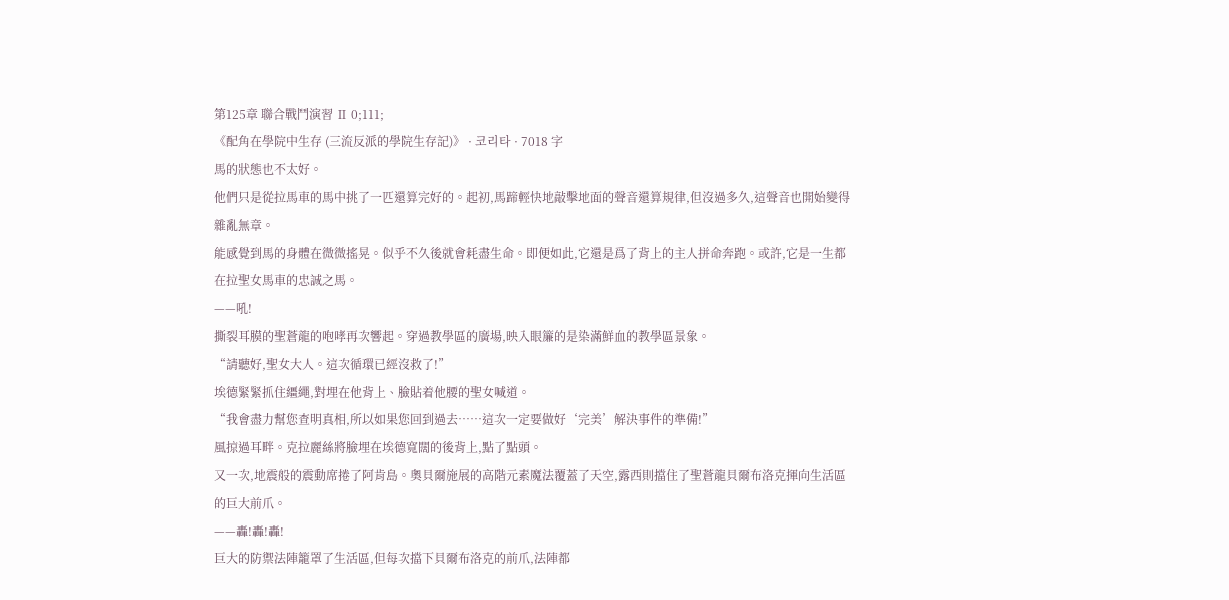第125章 聯合戰鬥演習 Ⅱ 0;111;
《配角在學院中生存 (三流反派的學院生存記)》 · 코리타 · 7018 字
馬的狀態也不太好。
他們只是從拉馬車的馬中挑了一匹還算完好的。起初,馬蹄輕快地敲擊地面的聲音還算規律,但沒過多久,這聲音也開始變得雜亂無章。
能感覺到馬的身體在微微搖晃。似乎不久後就會耗盡生命。即便如此,它還是爲了背上的主人拼命奔跑。或許,它是一生都在拉聖女馬車的忠誠之馬。
——吼!
撕裂耳膜的聖蒼龍的咆哮再次響起。穿過教學區的廣場,映入眼簾的是染滿鮮血的教學區景象。
“請聽好,聖女大人。這次循環已經沒救了!”
埃德緊緊抓住繮繩,對埋在他背上、臉貼着他腰的聖女喊道。
“我會盡力幫您查明真相,所以如果您回到過去……這次一定要做好‘完美’解決事件的準備!”
風掠過耳畔。克拉麗絲將臉埋在埃德寬闊的後背上,點了點頭。
又一次,地震般的震動席捲了阿肯島。奧貝爾施展的高階元素魔法覆蓋了天空,露西則擋住了聖蒼龍貝爾布洛克揮向生活區的巨大前爪。
——轟!轟!轟!
巨大的防禦法陣籠罩了生活區,但每次擋下貝爾布洛克的前爪,法陣都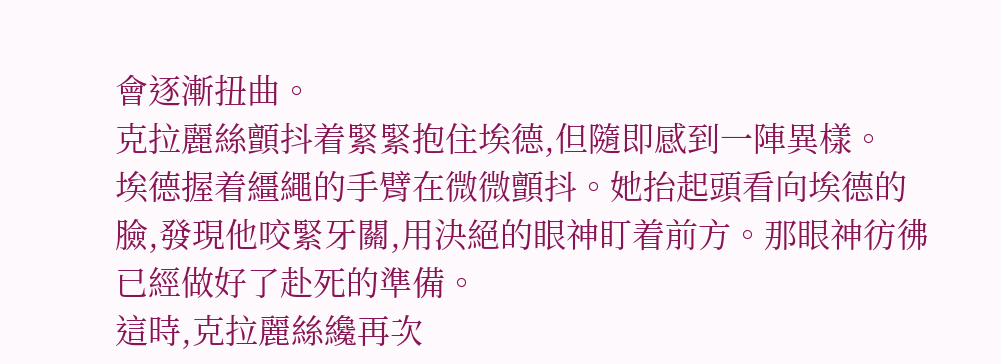會逐漸扭曲。
克拉麗絲顫抖着緊緊抱住埃德,但隨即感到一陣異樣。
埃德握着繮繩的手臂在微微顫抖。她抬起頭看向埃德的臉,發現他咬緊牙關,用決絕的眼神盯着前方。那眼神彷彿已經做好了赴死的準備。
這時,克拉麗絲纔再次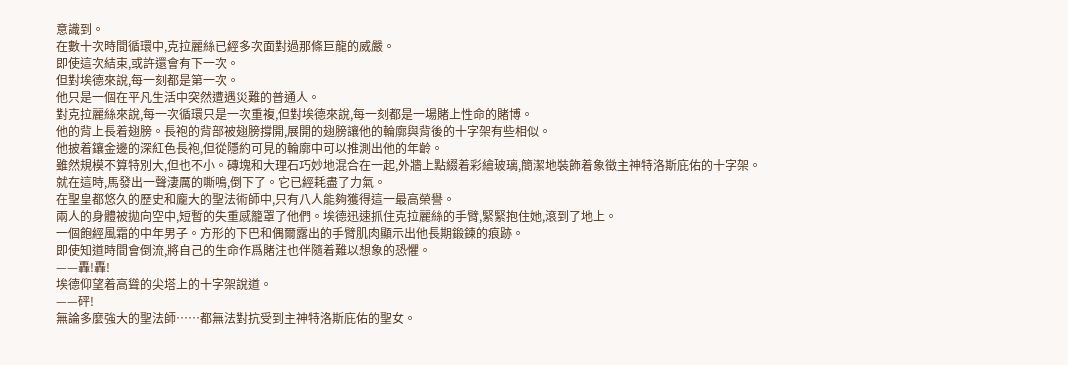意識到。
在數十次時間循環中,克拉麗絲已經多次面對過那條巨龍的威嚴。
即使這次結束,或許還會有下一次。
但對埃德來說,每一刻都是第一次。
他只是一個在平凡生活中突然遭遇災難的普通人。
對克拉麗絲來說,每一次循環只是一次重複,但對埃德來說,每一刻都是一場賭上性命的賭博。
他的背上長着翅膀。長袍的背部被翅膀撐開,展開的翅膀讓他的輪廓與背後的十字架有些相似。
他披着鑲金邊的深紅色長袍,但從隱約可見的輪廓中可以推測出他的年齡。
雖然規模不算特別大,但也不小。磚塊和大理石巧妙地混合在一起,外牆上點綴着彩繪玻璃,簡潔地裝飾着象徵主神特洛斯庇佑的十字架。
就在這時,馬發出一聲淒厲的嘶鳴,倒下了。它已經耗盡了力氣。
在聖皇都悠久的歷史和龐大的聖法術師中,只有八人能夠獲得這一最高榮譽。
兩人的身體被拋向空中,短暫的失重感籠罩了他們。埃德迅速抓住克拉麗絲的手臂,緊緊抱住她,滾到了地上。
一個飽經風霜的中年男子。方形的下巴和偶爾露出的手臂肌肉顯示出他長期鍛鍊的痕跡。
即使知道時間會倒流,將自己的生命作爲賭注也伴隨着難以想象的恐懼。
——轟!轟!
埃德仰望着高聳的尖塔上的十字架說道。
——砰!
無論多麼強大的聖法師……都無法對抗受到主神特洛斯庇佑的聖女。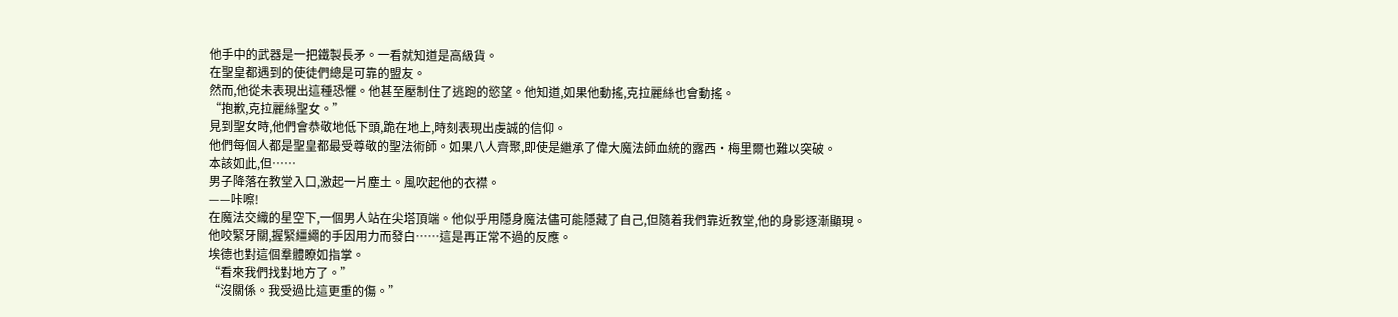他手中的武器是一把鐵製長矛。一看就知道是高級貨。
在聖皇都遇到的使徒們總是可靠的盟友。
然而,他從未表現出這種恐懼。他甚至壓制住了逃跑的慾望。他知道,如果他動搖,克拉麗絲也會動搖。
“抱歉,克拉麗絲聖女。”
見到聖女時,他們會恭敬地低下頭,跪在地上,時刻表現出虔誠的信仰。
他們每個人都是聖皇都最受尊敬的聖法術師。如果八人齊聚,即使是繼承了偉大魔法師血統的露西·梅里爾也難以突破。
本該如此,但……
男子降落在教堂入口,激起一片塵土。風吹起他的衣襟。
——咔嚓!
在魔法交織的星空下,一個男人站在尖塔頂端。他似乎用隱身魔法儘可能隱藏了自己,但隨着我們靠近教堂,他的身影逐漸顯現。
他咬緊牙關,握緊繮繩的手因用力而發白……這是再正常不過的反應。
埃德也對這個羣體瞭如指掌。
“看來我們找對地方了。”
“沒關係。我受過比這更重的傷。”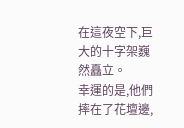在這夜空下,巨大的十字架巍然矗立。
幸運的是,他們摔在了花壇邊,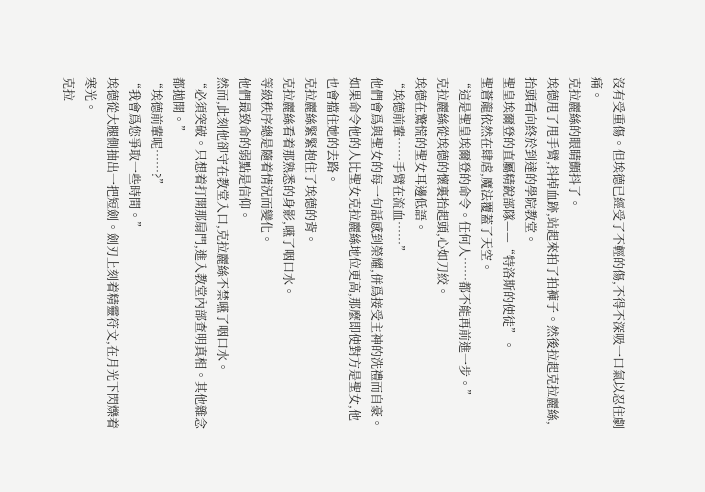沒有受重傷。但埃德已經受了不輕的傷,不得不深吸一口氣以忍住劇痛。
克拉麗絲的眼睛顫抖了。
埃德甩了甩手臂,抖掉血跡,站起來拍了拍褲子。然後拉起克拉麗絲,抬頭看向終於到達的學院教堂。
聖皇埃爾登的直屬精銳部隊——“特洛斯的使徒”。
聖蒼龍依然在肆虐,魔法覆蓋了天空。
“這是聖皇埃爾登的命令。任何人……都不能再前進一步。”
克拉麗絲從埃德的懷裏抬起頭,心如刀絞。
埃德在驚慌的聖女耳邊低語。
“埃德前輩……手臂在流血……”
他們會爲與聖女的每一句話感到榮耀,併爲接受主神的洗禮而自豪。
如果命令他的人比聖女克拉麗絲地位更高,那麼即使對方是聖女,他也會擋住她的去路。
克拉麗絲緊緊抱住了埃德的背。
克拉麗絲看着那熟悉的身影,嚥了咽口水。
等級秩序總是隨着情況而變化。
他們最致命的弱點是信仰。
然而,此刻他卻守在教堂入口,克拉麗絲不禁嚥了咽口水。
“必須突破。只想着打開那扇門,進入教堂內部查明真相。其他雜念都拋開。”
“埃德前輩呢……?”
“我會爲您爭取一些時間。”
埃德從大腿側抽出一把短劍。劍刃上刻着精靈符文,在月光下閃爍着寒光。
克拉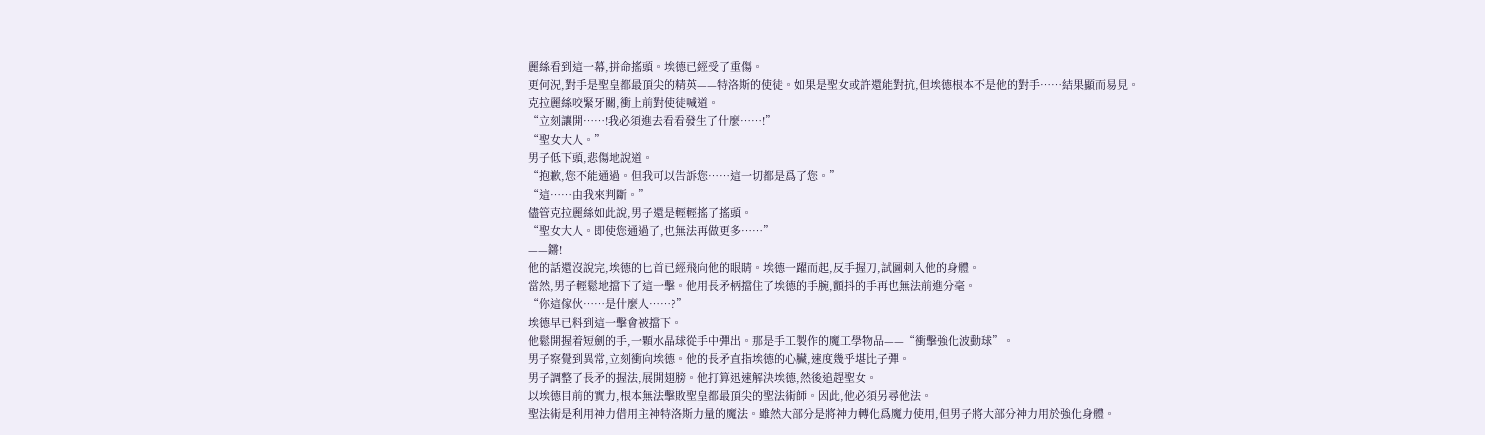麗絲看到這一幕,拼命搖頭。埃德已經受了重傷。
更何況,對手是聖皇都最頂尖的精英——特洛斯的使徒。如果是聖女或許還能對抗,但埃德根本不是他的對手……結果顯而易見。
克拉麗絲咬緊牙關,衝上前對使徒喊道。
“立刻讓開……!我必須進去看看發生了什麼……!”
“聖女大人。”
男子低下頭,悲傷地說道。
“抱歉,您不能通過。但我可以告訴您……這一切都是爲了您。”
“這……由我來判斷。”
儘管克拉麗絲如此說,男子還是輕輕搖了搖頭。
“聖女大人。即使您通過了,也無法再做更多……”
——鏘!
他的話還沒說完,埃德的匕首已經飛向他的眼睛。埃德一躍而起,反手握刀,試圖刺入他的身體。
當然,男子輕鬆地擋下了這一擊。他用長矛柄擋住了埃德的手腕,顫抖的手再也無法前進分毫。
“你這傢伙……是什麼人……?”
埃德早已料到這一擊會被擋下。
他鬆開握着短劍的手,一顆水晶球從手中彈出。那是手工製作的魔工學物品——“衝擊強化波動球”。
男子察覺到異常,立刻衝向埃德。他的長矛直指埃德的心臟,速度幾乎堪比子彈。
男子調整了長矛的握法,展開翅膀。他打算迅速解決埃德,然後追趕聖女。
以埃德目前的實力,根本無法擊敗聖皇都最頂尖的聖法術師。因此,他必須另尋他法。
聖法術是利用神力借用主神特洛斯力量的魔法。雖然大部分是將神力轉化爲魔力使用,但男子將大部分神力用於強化身體。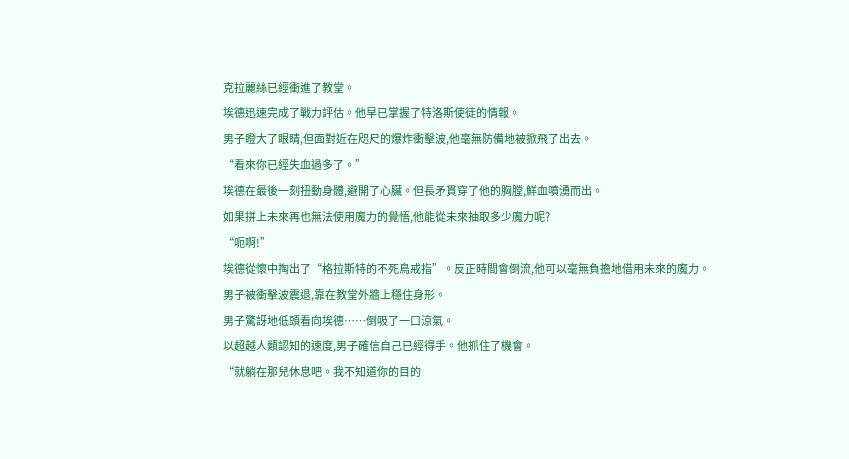克拉麗絲已經衝進了教堂。
埃德迅速完成了戰力評估。他早已掌握了特洛斯使徒的情報。
男子瞪大了眼睛,但面對近在咫尺的爆炸衝擊波,他毫無防備地被掀飛了出去。
“看來你已經失血過多了。”
埃德在最後一刻扭動身體,避開了心臟。但長矛貫穿了他的胸膛,鮮血噴湧而出。
如果拼上未來再也無法使用魔力的覺悟,他能從未來抽取多少魔力呢?
“呃啊!”
埃德從懷中掏出了“格拉斯特的不死鳥戒指”。反正時間會倒流,他可以毫無負擔地借用未來的魔力。
男子被衝擊波震退,靠在教堂外牆上穩住身形。
男子驚訝地低頭看向埃德……倒吸了一口涼氣。
以超越人類認知的速度,男子確信自己已經得手。他抓住了機會。
“就躺在那兒休息吧。我不知道你的目的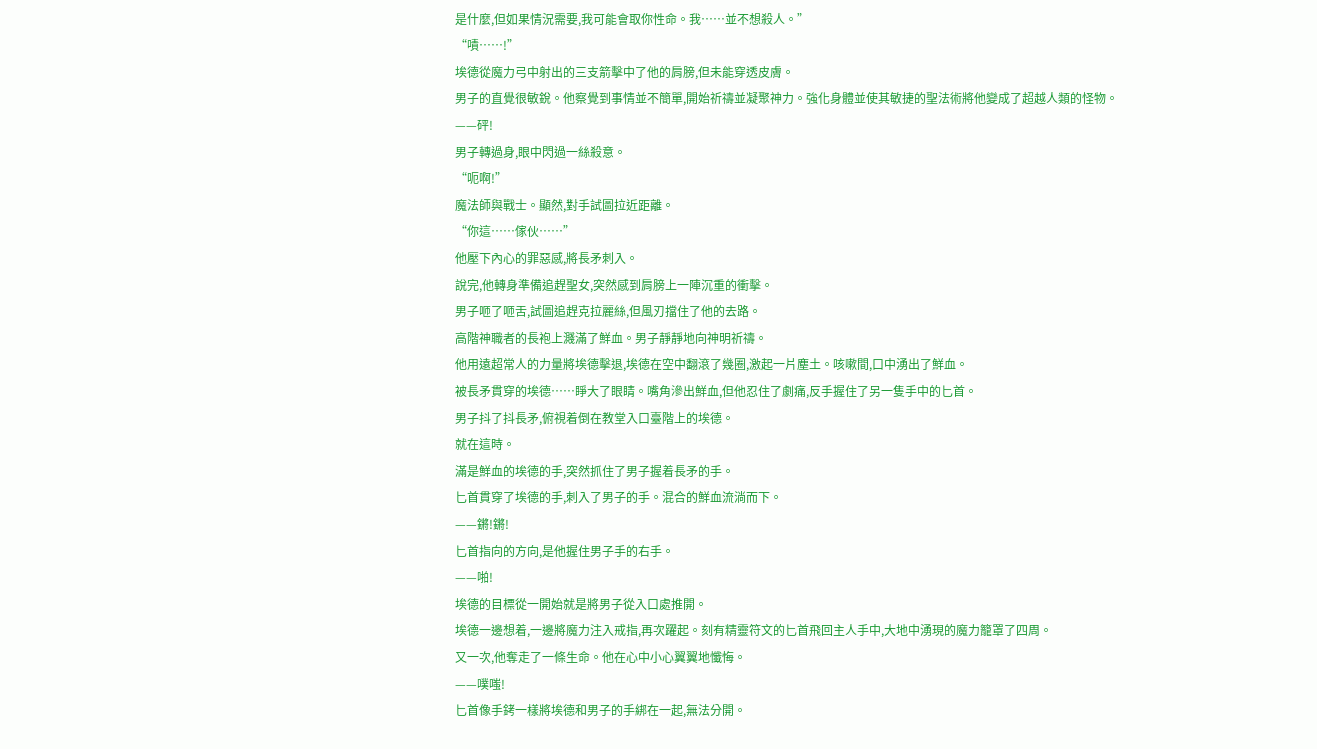是什麼,但如果情況需要,我可能會取你性命。我……並不想殺人。”
“嘖……!”
埃德從魔力弓中射出的三支箭擊中了他的肩膀,但未能穿透皮膚。
男子的直覺很敏銳。他察覺到事情並不簡單,開始祈禱並凝聚神力。強化身體並使其敏捷的聖法術將他變成了超越人類的怪物。
——砰!
男子轉過身,眼中閃過一絲殺意。
“呃啊!”
魔法師與戰士。顯然,對手試圖拉近距離。
“你這……傢伙……”
他壓下內心的罪惡感,將長矛刺入。
說完,他轉身準備追趕聖女,突然感到肩膀上一陣沉重的衝擊。
男子咂了咂舌,試圖追趕克拉麗絲,但風刃擋住了他的去路。
高階神職者的長袍上濺滿了鮮血。男子靜靜地向神明祈禱。
他用遠超常人的力量將埃德擊退,埃德在空中翻滾了幾圈,激起一片塵土。咳嗽間,口中湧出了鮮血。
被長矛貫穿的埃德……睜大了眼睛。嘴角滲出鮮血,但他忍住了劇痛,反手握住了另一隻手中的匕首。
男子抖了抖長矛,俯視着倒在教堂入口臺階上的埃德。
就在這時。
滿是鮮血的埃德的手,突然抓住了男子握着長矛的手。
匕首貫穿了埃德的手,刺入了男子的手。混合的鮮血流淌而下。
——鏘!鏘!
匕首指向的方向,是他握住男子手的右手。
——啪!
埃德的目標從一開始就是將男子從入口處推開。
埃德一邊想着,一邊將魔力注入戒指,再次躍起。刻有精靈符文的匕首飛回主人手中,大地中湧現的魔力籠罩了四周。
又一次,他奪走了一條生命。他在心中小心翼翼地懺悔。
——噗嗤!
匕首像手銬一樣將埃德和男子的手綁在一起,無法分開。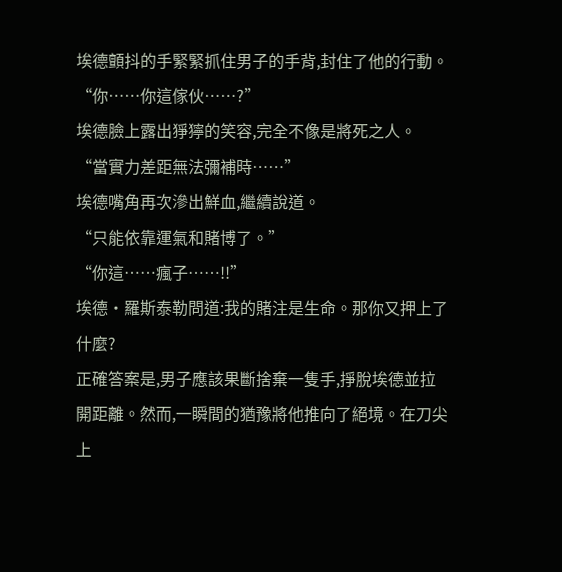埃德顫抖的手緊緊抓住男子的手背,封住了他的行動。
“你……你這傢伙……?”
埃德臉上露出猙獰的笑容,完全不像是將死之人。
“當實力差距無法彌補時……”
埃德嘴角再次滲出鮮血,繼續說道。
“只能依靠運氣和賭博了。”
“你這……瘋子……!!”
埃德·羅斯泰勒問道:我的賭注是生命。那你又押上了什麼?
正確答案是,男子應該果斷捨棄一隻手,掙脫埃德並拉開距離。然而,一瞬間的猶豫將他推向了絕境。在刀尖上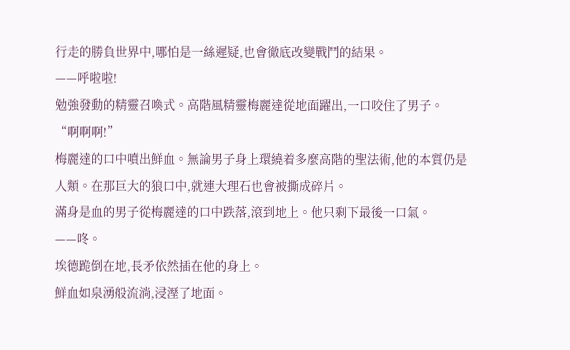行走的勝負世界中,哪怕是一絲遲疑,也會徹底改變戰鬥的結果。
——呼啦啦!
勉強發動的精靈召喚式。高階風精靈梅麗達從地面躍出,一口咬住了男子。
“啊啊啊!”
梅麗達的口中噴出鮮血。無論男子身上環繞着多麼高階的聖法術,他的本質仍是人類。在那巨大的狼口中,就連大理石也會被撕成碎片。
滿身是血的男子從梅麗達的口中跌落,滾到地上。他只剩下最後一口氣。
——咚。
埃德跪倒在地,長矛依然插在他的身上。
鮮血如泉湧般流淌,浸溼了地面。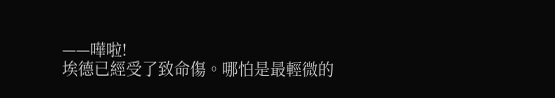——嘩啦!
埃德已經受了致命傷。哪怕是最輕微的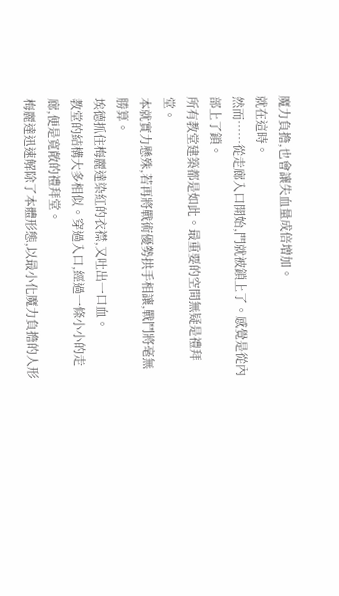魔力負擔,也會讓失血量成倍增加。
就在這時。
然而……從走廊入口開始,門就被鎖上了。感覺是從內部上了鎖。
所有教堂建築都是如此。最重要的空間無疑是禮拜堂。
本就實力懸殊,若再將戰術優勢拱手相讓,戰鬥將毫無勝算。
埃德抓住梅麗達染紅的衣襟,又吐出一口血。
教堂的結構大多相似。穿過入口,經過一條小小的走廊,便是寬敞的禮拜堂。
梅麗達迅速解除了本體形態,以最小化魔力負擔的人形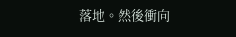落地。然後衝向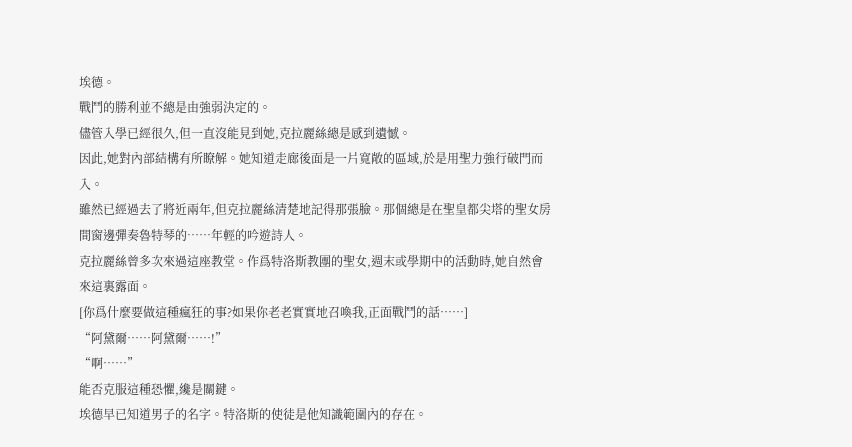埃德。
戰鬥的勝利並不總是由強弱決定的。
儘管入學已經很久,但一直沒能見到她,克拉麗絲總是感到遺憾。
因此,她對內部結構有所瞭解。她知道走廊後面是一片寬敞的區域,於是用聖力強行破門而入。
雖然已經過去了將近兩年,但克拉麗絲清楚地記得那張臉。那個總是在聖皇都尖塔的聖女房間窗邊彈奏魯特琴的……年輕的吟遊詩人。
克拉麗絲曾多次來過這座教堂。作爲特洛斯教團的聖女,週末或學期中的活動時,她自然會來這裏露面。
[你爲什麼要做這種瘋狂的事?如果你老老實實地召喚我,正面戰鬥的話……]
“阿黛爾……阿黛爾……!”
“啊……”
能否克服這種恐懼,纔是關鍵。
埃德早已知道男子的名字。特洛斯的使徒是他知識範圍內的存在。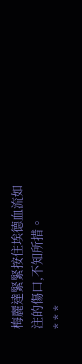梅麗達緊緊按住埃德血流如注的傷口,不知所措。
* * *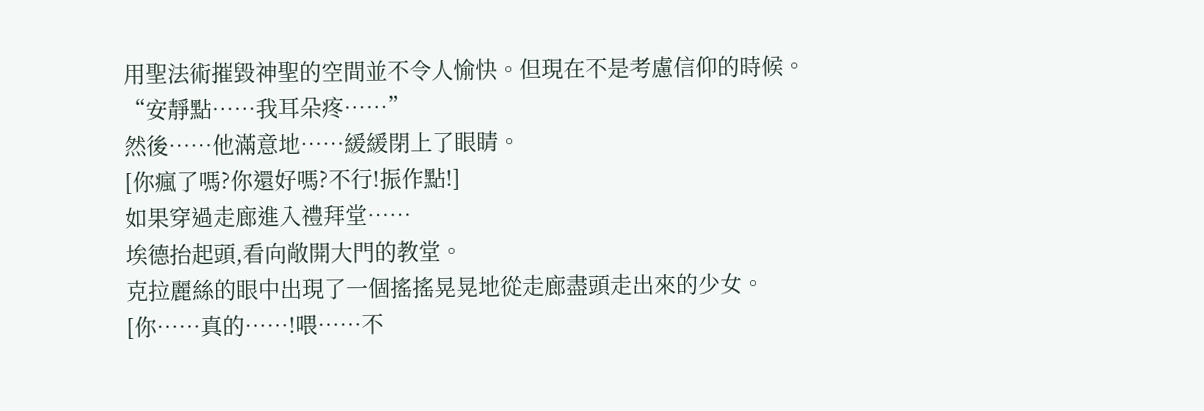用聖法術摧毀神聖的空間並不令人愉快。但現在不是考慮信仰的時候。
“安靜點……我耳朵疼……”
然後……他滿意地……緩緩閉上了眼睛。
[你瘋了嗎?你還好嗎?不行!振作點!]
如果穿過走廊進入禮拜堂……
埃德抬起頭,看向敞開大門的教堂。
克拉麗絲的眼中出現了一個搖搖晃晃地從走廊盡頭走出來的少女。
[你……真的……!喂……不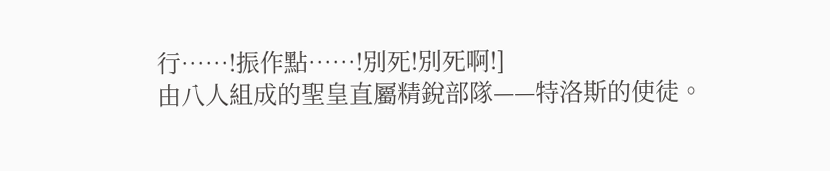行……!振作點……!別死!別死啊!]
由八人組成的聖皇直屬精銳部隊——特洛斯的使徒。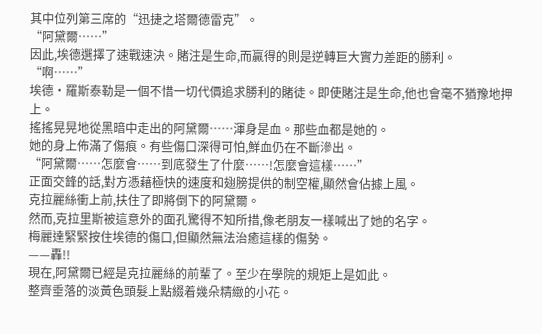其中位列第三席的“迅捷之塔爾德雷克”。
“阿黛爾……”
因此,埃德選擇了速戰速決。賭注是生命,而贏得的則是逆轉巨大實力差距的勝利。
“啊……”
埃德·羅斯泰勒是一個不惜一切代價追求勝利的賭徒。即使賭注是生命,他也會毫不猶豫地押上。
搖搖晃晃地從黑暗中走出的阿黛爾……渾身是血。那些血都是她的。
她的身上佈滿了傷痕。有些傷口深得可怕,鮮血仍在不斷滲出。
“阿黛爾……怎麼會……到底發生了什麼……!怎麼會這樣……”
正面交鋒的話,對方憑藉極快的速度和翅膀提供的制空權,顯然會佔據上風。
克拉麗絲衝上前,扶住了即將倒下的阿黛爾。
然而,克拉里斯被這意外的面孔驚得不知所措,像老朋友一樣喊出了她的名字。
梅麗達緊緊按住埃德的傷口,但顯然無法治癒這樣的傷勢。
——轟!!
現在,阿黛爾已經是克拉麗絲的前輩了。至少在學院的規矩上是如此。
整齊垂落的淡黃色頭髮上點綴着幾朵精緻的小花。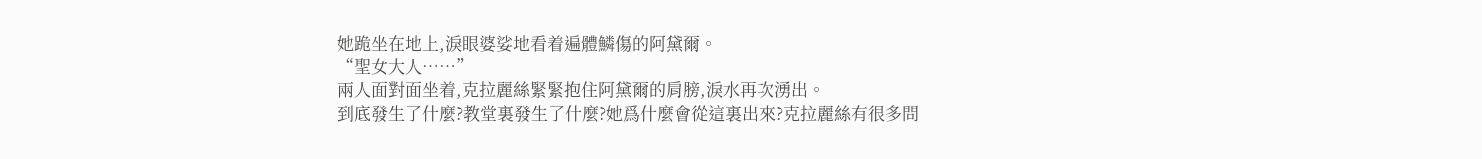她跪坐在地上,淚眼婆娑地看着遍體鱗傷的阿黛爾。
“聖女大人……”
兩人面對面坐着,克拉麗絲緊緊抱住阿黛爾的肩膀,淚水再次湧出。
到底發生了什麼?教堂裏發生了什麼?她爲什麼會從這裏出來?克拉麗絲有很多問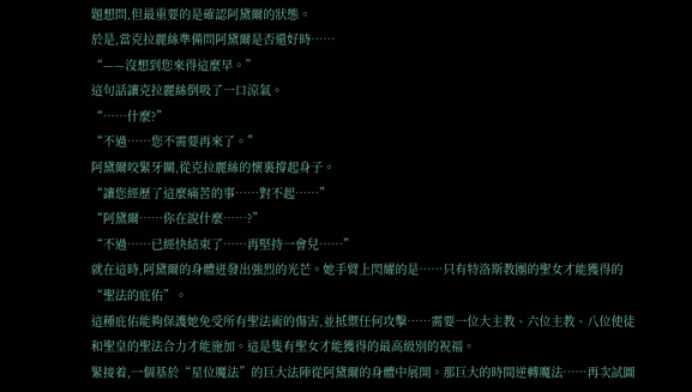題想問,但最重要的是確認阿黛爾的狀態。
於是,當克拉麗絲準備問阿黛爾是否還好時……
“——沒想到您來得這麼早。”
這句話讓克拉麗絲倒吸了一口涼氣。
“……什麼?”
“不過……您不需要再來了。”
阿黛爾咬緊牙關,從克拉麗絲的懷裏撐起身子。
“讓您經歷了這麼痛苦的事……對不起……”
“阿黛爾……你在說什麼……?”
“不過……已經快結束了……再堅持一會兒……”
就在這時,阿黛爾的身體迸發出強烈的光芒。她手臂上閃耀的是……只有特洛斯教團的聖女才能獲得的“聖法的庇佑”。
這種庇佑能夠保護她免受所有聖法術的傷害,並抵禦任何攻擊……需要一位大主教、六位主教、八位使徒和聖皇的聖法合力才能施加。這是隻有聖女才能獲得的最高級別的祝福。
緊接着,一個基於“星位魔法”的巨大法陣從阿黛爾的身體中展開。那巨大的時間逆轉魔法……再次試圖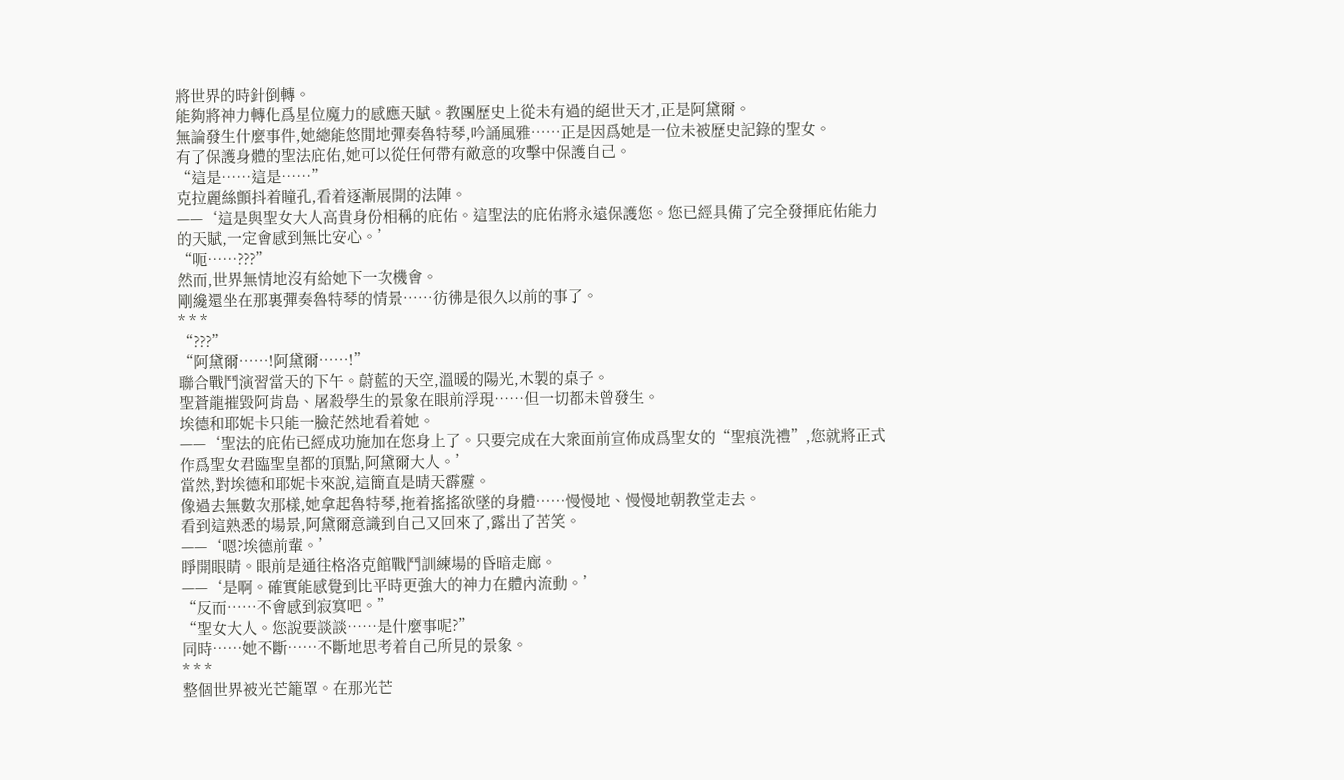將世界的時針倒轉。
能夠將神力轉化爲星位魔力的感應天賦。教團歷史上從未有過的絕世天才,正是阿黛爾。
無論發生什麼事件,她總能悠閒地彈奏魯特琴,吟誦風雅……正是因爲她是一位未被歷史記錄的聖女。
有了保護身體的聖法庇佑,她可以從任何帶有敵意的攻擊中保護自己。
“這是……這是……”
克拉麗絲顫抖着瞳孔,看着逐漸展開的法陣。
——‘這是與聖女大人高貴身份相稱的庇佑。這聖法的庇佑將永遠保護您。您已經具備了完全發揮庇佑能力的天賦,一定會感到無比安心。’
“呃……???”
然而,世界無情地沒有給她下一次機會。
剛纔還坐在那裏彈奏魯特琴的情景……彷彿是很久以前的事了。
* * *
“???”
“阿黛爾……!阿黛爾……!”
聯合戰鬥演習當天的下午。蔚藍的天空,溫暖的陽光,木製的桌子。
聖蒼龍摧毀阿肯島、屠殺學生的景象在眼前浮現……但一切都未曾發生。
埃德和耶妮卡只能一臉茫然地看着她。
——‘聖法的庇佑已經成功施加在您身上了。只要完成在大衆面前宣佈成爲聖女的“聖痕洗禮”,您就將正式作爲聖女君臨聖皇都的頂點,阿黛爾大人。’
當然,對埃德和耶妮卡來說,這簡直是晴天霹靂。
像過去無數次那樣,她拿起魯特琴,拖着搖搖欲墜的身體……慢慢地、慢慢地朝教堂走去。
看到這熟悉的場景,阿黛爾意識到自己又回來了,露出了苦笑。
——‘嗯?埃德前輩。’
睜開眼睛。眼前是通往格洛克館戰鬥訓練場的昏暗走廊。
——‘是啊。確實能感覺到比平時更強大的神力在體內流動。’
“反而……不會感到寂寞吧。”
“聖女大人。您說要談談……是什麼事呢?”
同時……她不斷……不斷地思考着自己所見的景象。
* * *
整個世界被光芒籠罩。在那光芒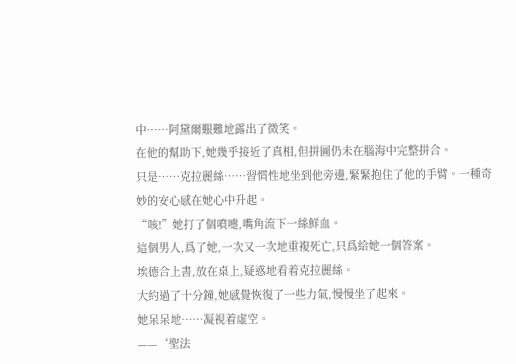中……阿黛爾艱難地露出了微笑。
在他的幫助下,她幾乎接近了真相,但拼圖仍未在腦海中完整拼合。
只是……克拉麗絲……習慣性地坐到他旁邊,緊緊抱住了他的手臂。一種奇妙的安心感在她心中升起。
“咳!”她打了個噴嚏,嘴角流下一絲鮮血。
這個男人,爲了她,一次又一次地重複死亡,只爲給她一個答案。
埃德合上書,放在桌上,疑惑地看着克拉麗絲。
大約過了十分鐘,她感覺恢復了一些力氣,慢慢坐了起來。
她呆呆地……凝視着虛空。
——‘聖法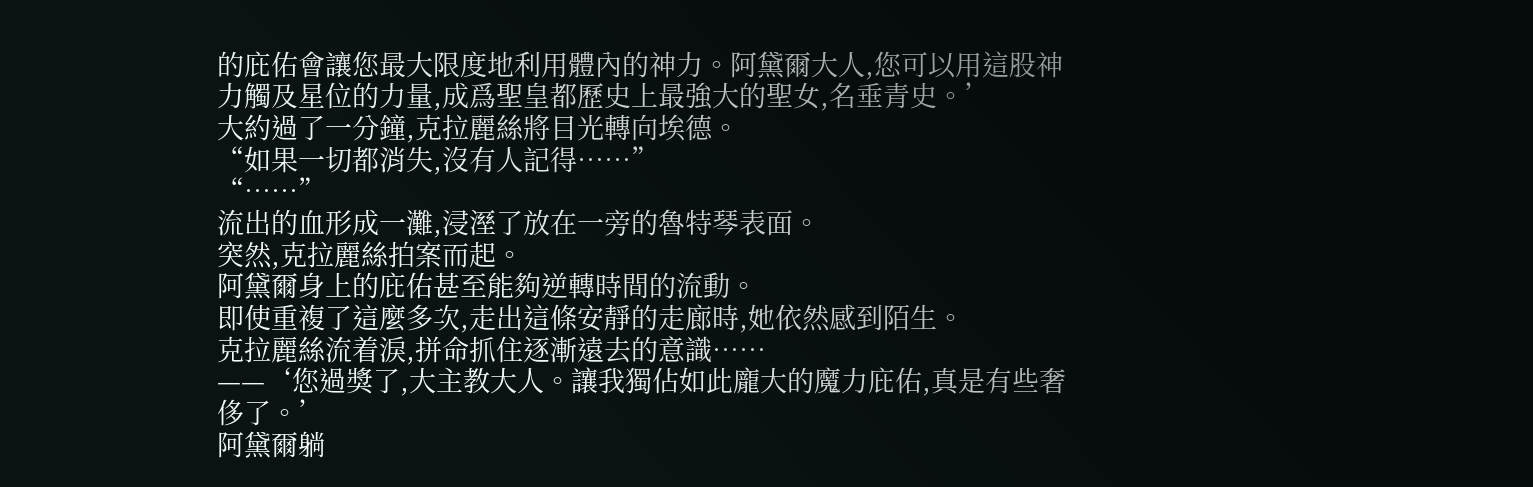的庇佑會讓您最大限度地利用體內的神力。阿黛爾大人,您可以用這股神力觸及星位的力量,成爲聖皇都歷史上最強大的聖女,名垂青史。’
大約過了一分鐘,克拉麗絲將目光轉向埃德。
“如果一切都消失,沒有人記得……”
“……”
流出的血形成一灘,浸溼了放在一旁的魯特琴表面。
突然,克拉麗絲拍案而起。
阿黛爾身上的庇佑甚至能夠逆轉時間的流動。
即使重複了這麼多次,走出這條安靜的走廊時,她依然感到陌生。
克拉麗絲流着淚,拼命抓住逐漸遠去的意識……
——‘您過獎了,大主教大人。讓我獨佔如此龐大的魔力庇佑,真是有些奢侈了。’
阿黛爾躺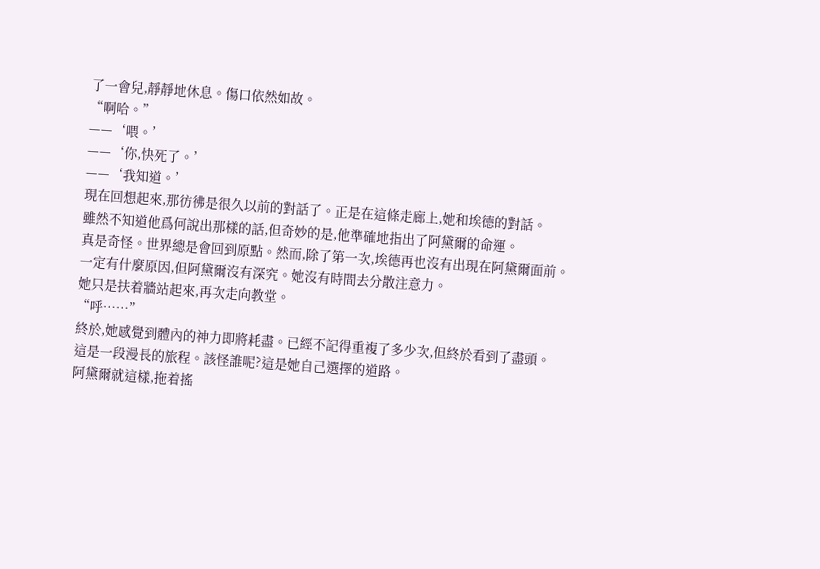了一會兒,靜靜地休息。傷口依然如故。
“啊哈。”
——‘喂。’
——‘你,快死了。’
——‘我知道。’
現在回想起來,那彷彿是很久以前的對話了。正是在這條走廊上,她和埃德的對話。
雖然不知道他爲何說出那樣的話,但奇妙的是,他準確地指出了阿黛爾的命運。
真是奇怪。世界總是會回到原點。然而,除了第一次,埃德再也沒有出現在阿黛爾面前。
一定有什麼原因,但阿黛爾沒有深究。她沒有時間去分散注意力。
她只是扶着牆站起來,再次走向教堂。
“呼……”
終於,她感覺到體內的神力即將耗盡。已經不記得重複了多少次,但終於看到了盡頭。
這是一段漫長的旅程。該怪誰呢?這是她自己選擇的道路。
阿黛爾就這樣,拖着搖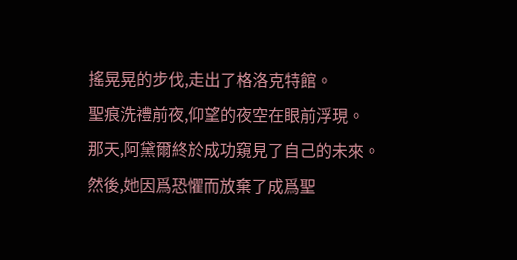搖晃晃的步伐,走出了格洛克特館。
聖痕洗禮前夜,仰望的夜空在眼前浮現。
那天,阿黛爾終於成功窺見了自己的未來。
然後,她因爲恐懼而放棄了成爲聖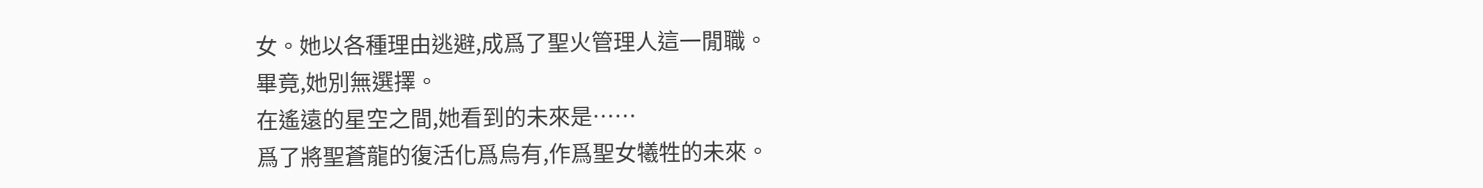女。她以各種理由逃避,成爲了聖火管理人這一閒職。
畢竟,她別無選擇。
在遙遠的星空之間,她看到的未來是……
爲了將聖蒼龍的復活化爲烏有,作爲聖女犧牲的未來。